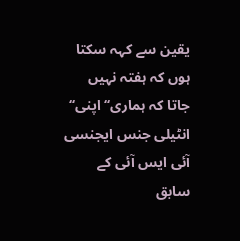یقین سے کہہ سکتا ہوں کہ ہفتہ نہیں جاتا کہ ہماری‘‘اپنی‘‘ انٹیلی جنس ایجنسی آئی ایس آئی کے سابق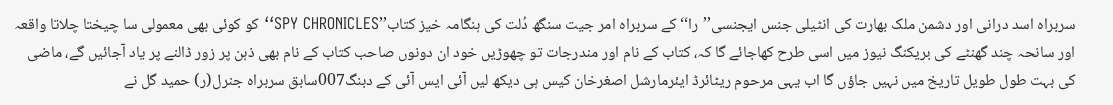سربراہ اسد درانی اور دشمن ملک بھارت کی انٹیلی جنس ایجنسی’’را‘‘ کے سربراہ امر جیت سنگھ دُلت کی ہنگامہ خیز کتاب’’SPY CHRONICLES‘‘ کو کوئی بھی معمولی سا چیختا چلاتا واقعہ اور سانحہ چند گھنٹے کی بریکنگ نیوز میں اسی طرح کھاجائے گا کہ، کتاب کے نام اور مندرجات تو چھوڑیں خود ان دونوں صاحب کتاب کے نام بھی ذہن پر زور ڈالنے پر یاد آجائیں گے، ماضی کی بہت طول طویل تاریخ میں نہیں جاؤں گا اب یہی مرحوم ریٹائرڈ ایئرمارشل اصغرخان کیس ہی دیکھ لیں آئی ایس آئی کے دبنگ007سابق سربراہ جنرل(ر) حمید گل نے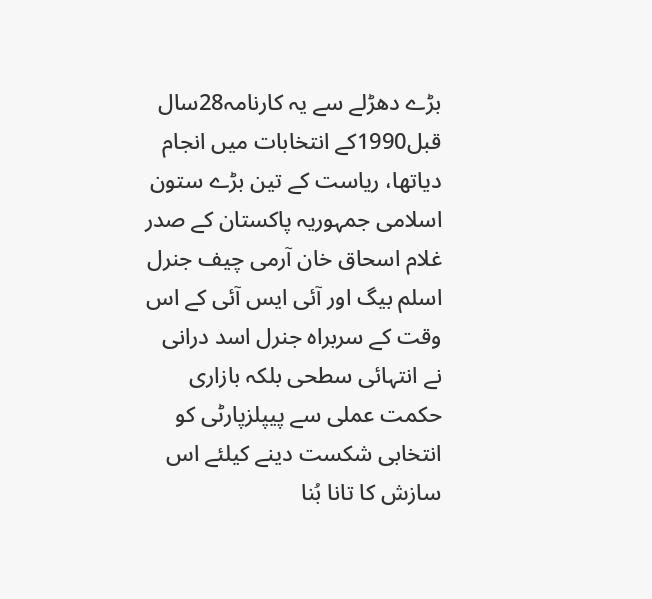بڑے دھڑلے سے یہ کارنامہ28سال قبل1990کے انتخابات میں انجام دیاتھا، ریاست کے تین بڑے ستون اسلامی جمہوریہ پاکستان کے صدر غلام اسحاق خان آرمی چیف جنرل اسلم بیگ اور آئی ایس آئی کے اس وقت کے سربراہ جنرل اسد درانی نے انتہائی سطحی بلکہ بازاری حکمت عملی سے پیپلزپارٹی کو انتخابی شکست دینے کیلئے اس سازش کا تانا بُنا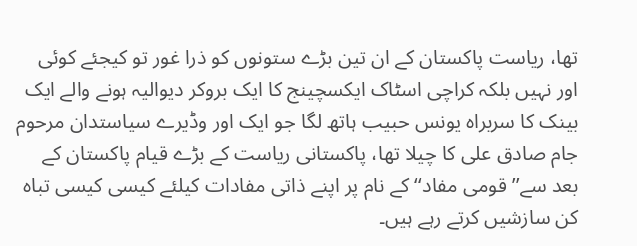تھا، ریاست پاکستان کے ان تین بڑے ستونوں کو ذرا غور تو کیجئے کوئی اور نہیں بلکہ کراچی اسٹاک ایکسچینج کا ایک بروکر دیوالیہ ہونے والے ایک بینک کا سربراہ یونس حبیب ہاتھ لگا جو ایک اور وڈیرے سیاستدان مرحوم جام صادق علی کا چیلا تھا، پاکستانی ریاست کے بڑے قیام پاکستان کے بعد سے’’قومی مفاد‘‘ کے نام پر اپنے ذاتی مفادات کیلئے کیسی کیسی تباہ کن سازشیں کرتے رہے ہیں۔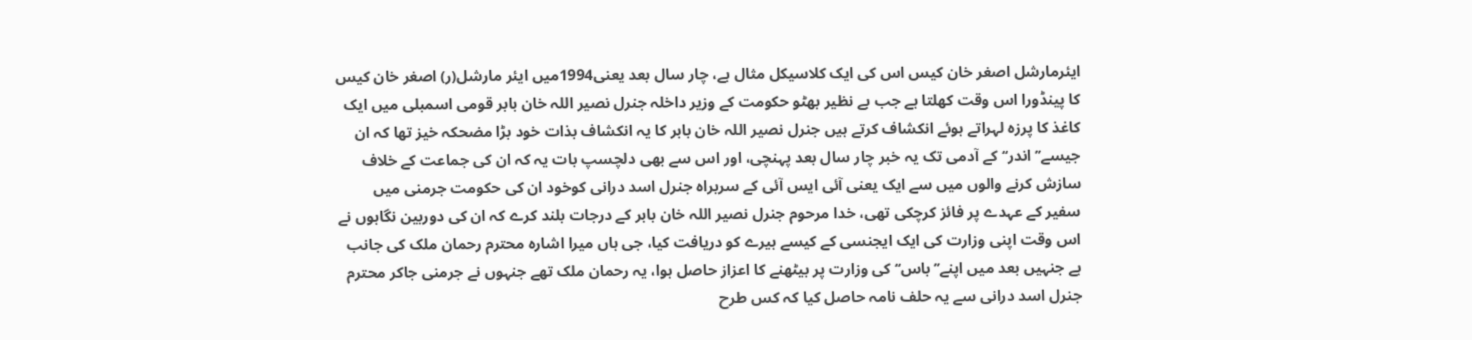ایئرمارشل اصغر خان کیس اس کی ایک کلاسیکل مثال ہے، چار سال بعد یعنی1994میں ایئر مارشل(ر) اصغر خان کیس کا پینڈورا اس وقت کھلتا ہے جب بے نظیر بھٹو حکومت کے وزیر داخلہ جنرل نصیر اللہ خان بابر قومی اسمبلی میں ایک کاغذ کا پرزہ لہراتے ہوئے انکشاف کرتے ہیں جنرل نصیر اللہ خان بابر کا یہ انکشاف بذات خود بڑا مضحکہ خیز تھا کہ ان جیسے’’اندر‘‘ کے آدمی تک یہ خبر چار سال بعد پہنچی، اور اس سے بھی دلچسپ بات یہ کہ ان کی جماعت کے خلاف سازش کرنے والوں میں سے ایک یعنی آئی ایس آئی کے سربراہ جنرل اسد درانی کوخود ان کی حکومت جرمنی میں سفیر کے عہدے پر فائز کرچکی تھی، خدا مرحوم جنرل نصیر اللہ خان بابر کے درجات بلند کرے کہ ان کی دوربین نگاہوں نے اس وقت اپنی وزارت کی ایک ایجنسی کے کیسے ہیرے کو دریافت کیا، جی ہاں میرا اشارہ محترم رحمان ملک کی جانب ہے جنہیں بعد میں اپنے’’باس‘‘ کی وزارت پر بیٹھنے کا اعزاز حاصل ہوا، یہ رحمان ملک تھے جنہوں نے جرمنی جاکر محترم جنرل اسد درانی سے یہ حلف نامہ حاصل کیا کہ کس طرح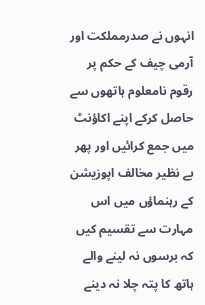انہوں نے صدرمملکت اور آرمی چیف کے حکم پر رقوم نامعلوم ہاتھوں سے حاصل کرکے اپنے اکاؤنٹ میں جمع کرائیں اور پھر بے نظیر مخالف اپوزیشن کے رہنماؤں میں اس مہارت سے تقسیم کیں کہ برسوں نہ لینے والے ہاتھ کا پتہ چلا نہ دینے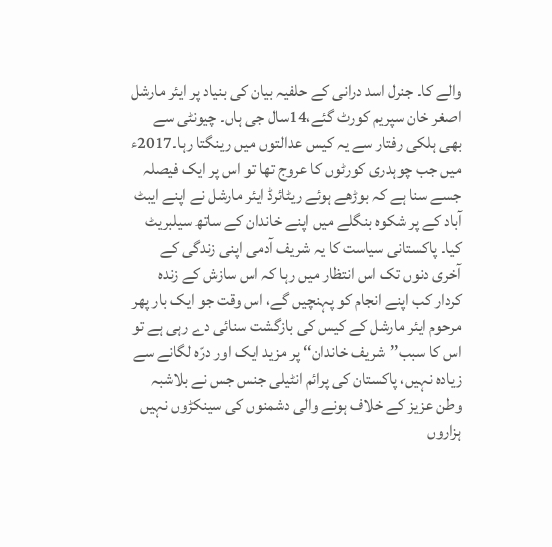والے کا۔ جنرل اسد درانی کے حلفیہ بیان کی بنیاد پر ایئر مارشل اصغر خان سپریم کورٹ گئے،14سال جی ہاں۔ چیونٹی سے بھی ہلکی رفتار سے یہ کیس عدالتوں میں رینگتا رہا۔2017ء میں جب چوہدری کورٹوں کا عروج تھا تو اس پر ایک فیصلہ جسے سنا ہے کہ بوڑھے ہوئے ریٹائرڈ ایئر مارشل نے اپنے ایبٹ آباد کے پر شکوہ بنگلے میں اپنے خاندان کے ساتھ سیلبریٹ کیا۔ پاکستانی سیاست کا یہ شریف آدمی اپنی زندگی کے آخری دنوں تک اس انتظار میں رہا کہ اس سازش کے زندہ کردار کب اپنے انجام کو پہنچیں گے، اس وقت جو ایک بار پھر مرحوم ایئر مارشل کے کیس کی بازگشت سنائی دے رہی ہے تو اس کا سبب’’شریف خاندان‘‘ پر مزید ایک اور درّہ لگانے سے زیادہ نہیں، پاکستان کی پرائم انٹیلی جنس جس نے بلاشبہ وطن عزیز کے خلاف ہونے والی دشمنوں کی سینکڑوں نہیں ہزاروں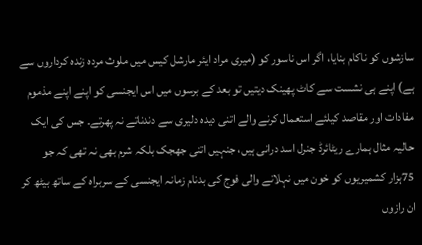سازشوں کو ناکام بنایا، اگر اس ناسور کو (میری مراد ایئر مارشل کیس میں ملوث مردہ زندہ کرداروں سے ہے) اپنے ہی نشست سے کاٹ پھینک دیتیں تو بعد کے برسوں میں اس ایجنسی کو اپنے اپنے مذموم مفادات اور مقاصد کیلئے استعمال کرنے والے اتنی دیدہ دلیری سے دندناتے نہ پھرتے۔ جس کی ایک حالیہ مثال ہمارے ریٹائرڈ جنرل اسد درانی ہیں، جنہیں اتنی جھجک بلکہ شرم بھی نہ تھی کہ جو 75ہزار کشمیریوں کو خون میں نہلانے والی فوج کی بدنام زمانہ ایجنسی کے سربراہ کے ساتھ بیٹھ کر ان رازوں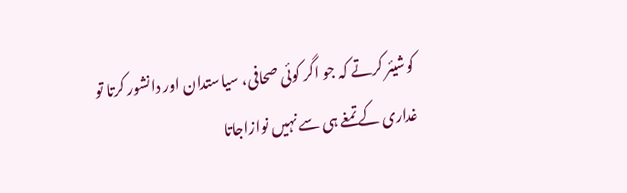کوشیئر کرتے کہ جو اگر کوئی صحافی، سیاستدان اور دانشور کرتا تو غداری کے تمغے ہی سے نہیں نوازاجاتا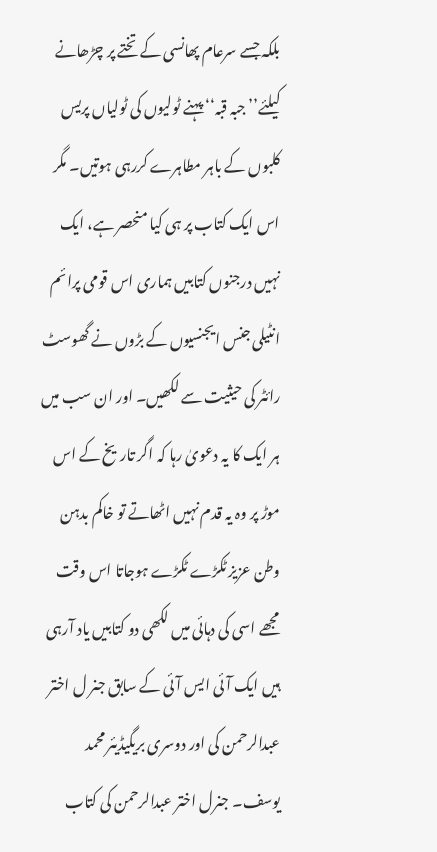بلکہ جسے سرعام پھانسی کے تختے پر چڑھانے کیلئے’’ جبہ قبہ‘‘ پہنے ٹولیوں کی ٹولیاں پریس کلبوں کے باہر مطاہرے کررہی ہوتیں۔ مگر اس ایک کتاب پر ہی کیا منحصر ہے، ایک نہیں درجنوں کتابیں ہماری اس قومی پرائم انٹیلی جنس ایجنسیوں کے بڑوں نے گھوسٹ رائٹر کی حیثیت سے لکھیں۔ اور ان سب میں ہر ایک کا یہ دعویٰ رہا کہ اگر تاریخ کے اس موڑ پر وہ یہ قدم نہیں اٹھاتے تو خاکم بدہن وطن عزیز ٹکڑے ٹکڑے ہوجاتا اس وقت مجھے اسی کی دہائی میں لکھی دو کتابیں یاد آرہی ہیں ایک آئی ایس آئی کے سابق جنر ل اختر عبدالرحمن کی اور دوسری بریگیڈیئر محمد یوسف۔ جنرل اختر عبدالرحمن کی کتاب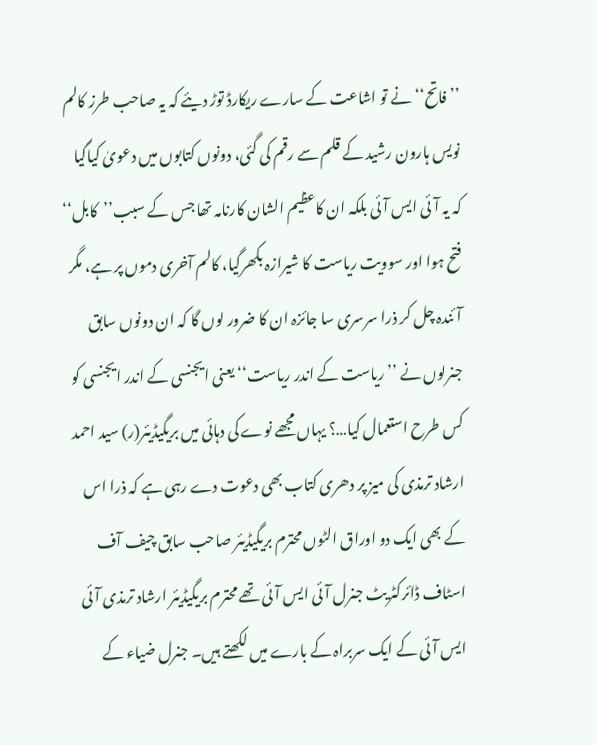’’فاتح‘‘ نے تو اشاعت کے سارے ریکارڈ توڑ دیئے کہ یہ صاحب طرز کالم نویس ہارون رشید کے قلم سے رقم کی گئی، دونوں کتابوں میں دعویٰ کیاگیا کہ یہ آئی ایس آئی بلکہ ان کاعظیم الشان کارنامہ تھا جس کے سبب’’کابل‘‘ فتح ہوا اور سوویت ریاست کا شیرازہ بکھرگیا، کالم آخری دموں پر ہے، مگر آئندہ چل کر ذرا سرسری سا جائزہ ان کا ضرور لوں گا کہ ان دونوں سابق جنرلوں نے ’’ریاست کے اندر ریاست‘‘ یعنی ایجنسی کے اندر ایجنسی کو کس طرح استعمال کیا…؟ یہاں مجھے نوے کی دہائی میں بریگیڈیئر(ر) سید احمد ارشاد ترمذی کی میز پر دھری کتاب بھی دعوت دے رہی ہے کہ ذرا اس کے بھی ایک دو اوراق الٹوں محترم بریگیڈیئر صاحب سابق چیف آف اسٹاف ڈائرکٹریٹ جنرل آئی ایس آئی تھے محترم بریگیڈیئر ارشاد ترمذی آئی ایس آئی کے ایک سربراہ کے بارے میں لکھتے ہیں۔ جنرل ضیاء کے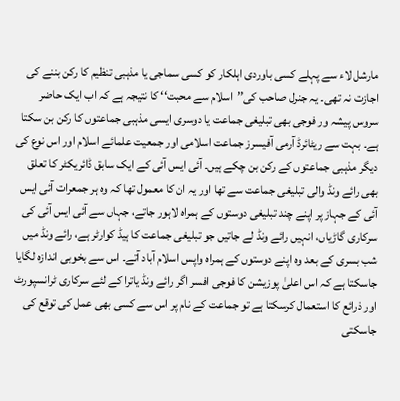مارشل لاء سے پہلے کسی باوردی اہلکار کو کسی سماجی یا مذہبی تنظیم کا رکن بننے کی اجازت نہ تھی۔ یہ جنرل صاحب کی’’اسلام سے محبت‘‘ کا نتیجہ ہے کہ اب ایک حاضر سروس پیشہ ور فوجی بھی تبلیغی جماعت یا دوسری ایسی مذہبی جماعتوں کا رکن بن سکتا ہے۔ بہت سے ریٹائرڈ آرمی آفیسرز جماعت اسلامی اور جمعیت علمائے اسلام اور اس نوع کی دیگر مذہبی جماعتوں کے رکن بن چکے ہیں۔ آئی ایس آئی کے ایک سابق ڈائریکٹر کا تعلق بھی رائے ونڈ والی تبلیغی جماعت سے تھا اور یہ ان کا معمول تھا کہ وہ ہر جمعرات آئی ایس آئی کے جہاز پر اپنے چند تبلیغی دوستوں کے ہمراہ لاہور جاتے، جہاں سے آئی ایس آئی کی سرکاری گاڑیاں، انہیں رائے ونڈ لے جاتیں جو تبلیغی جماعت کا ہیڈ کوارٹر ہے، رائے ونڈ میں شب بسری کے بعد وہ اپنے دوستوں کے ہمراہ واپس اسلام آباد آتے۔ اس سے بخوبی اندازہ لگایا جاسکتا ہے کہ اس اعلیٰ پوزیشن کا فوجی افسر اگر رائے ونڈ یاترا کے لئے سرکاری ٹرانسپورٹ اور ذرائع کا استعمال کرسکتا ہے تو جماعت کے نام پر اس سے کسی بھی عمل کی توقع کی جاسکتی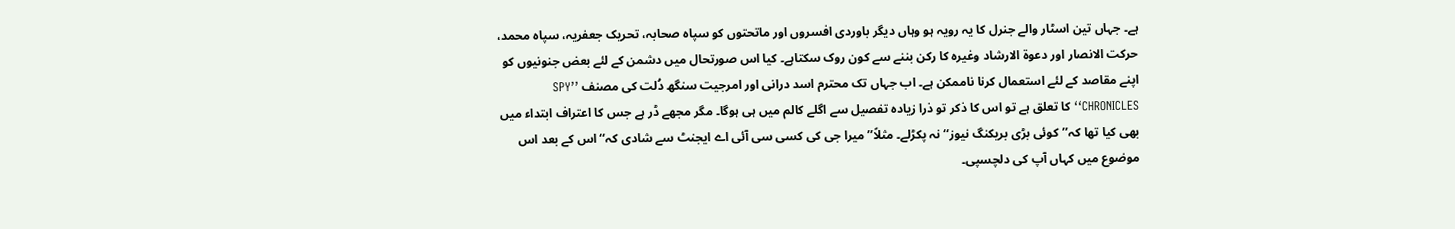ہے۔ جہاں تین اسٹار والے جنرل کا یہ رویہ ہو وہاں دیگر باوردی افسروں اور ماتحتوں کو سپاہ صحابہ، تحریک جعفریہ، سپاہ محمد، حرکت الانصار اور دعوۃ الارشاد وغیرہ کا رکن بننے سے کون روک سکتاہے۔ کیا اس صورتحال میں دشمن کے لئے بعض جنونیوں کو اپنے مقاصد کے لئے استعمال کرنا ناممکن ہے۔ اب جہاں تک محترم اسد درانی اور امرجیت سنگھ دُلت کی مصنف ’’SPY CHRONICLES‘‘ کا تعلق ہے تو اس کا ذکر تو ذرا زیادہ تفصیل سے اگلے کالم میں ہی ہوگا۔ مگر مجھے ڈر ہے جس کا اعتراف ابتداء میں بھی کیا تھا کہ’’کوئی بڑی بریکنگ نیوز‘‘ نہ پکڑلے۔ مثلاً’’میرا جی کی کسی سی آئی اے ایجنٹ سے شادی کہ‘‘ اس کے بعد اس موضوع میں کہاں آپ کی دلچسپی۔